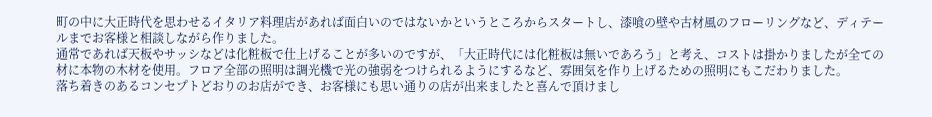町の中に大正時代を思わせるイタリア料理店があれば面白いのではないかというところからスタートし、漆喰の壁や古材風のフローリングなど、ディテールまでお客様と相談しながら作りました。
通常であれば天板やサッシなどは化粧板で仕上げることが多いのですが、「大正時代には化粧板は無いであろう」と考え、コストは掛かりましたが全ての材に本物の木材を使用。フロア全部の照明は調光機で光の強弱をつけられるようにするなど、雰囲気を作り上げるための照明にもこだわりました。
落ち着きのあるコンセプトどおりのお店ができ、お客様にも思い通りの店が出来ましたと喜んで頂けまし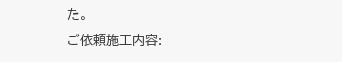た。
ご依頼施工内容: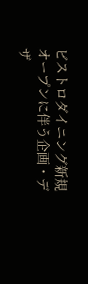ビストロダイニング新規オープンに伴う企画・デザ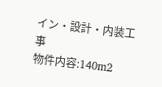イン・設計・内装工事
物件内容:140m2